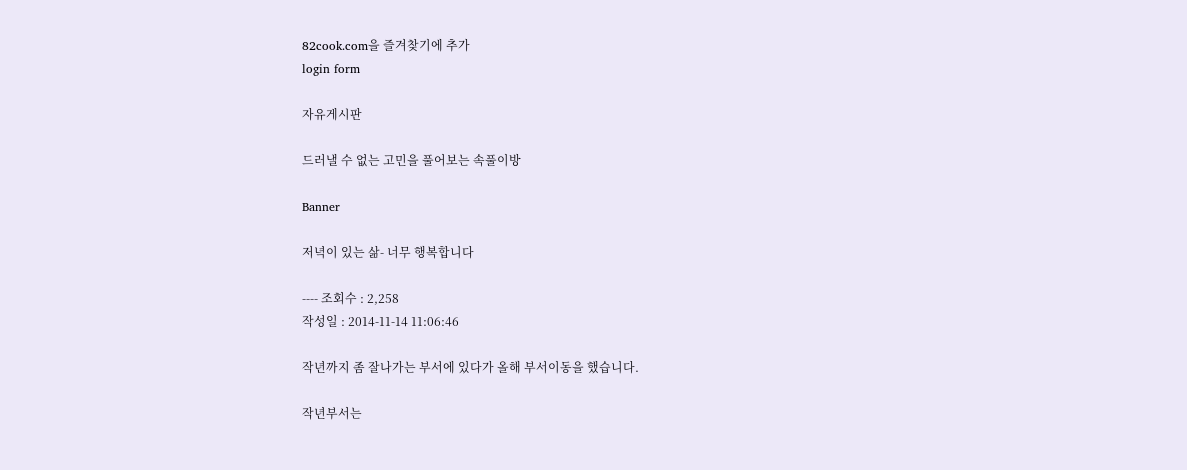82cook.com을 즐겨찾기에 추가
login form

자유게시판

드러낼 수 없는 고민을 풀어보는 속풀이방

Banner

저녁이 있는 삶- 너무 행복합니다

---- 조회수 : 2,258
작성일 : 2014-11-14 11:06:46

작년까지 좀 잘나가는 부서에 있다가 올해 부서이동을 했습니다.

작년부서는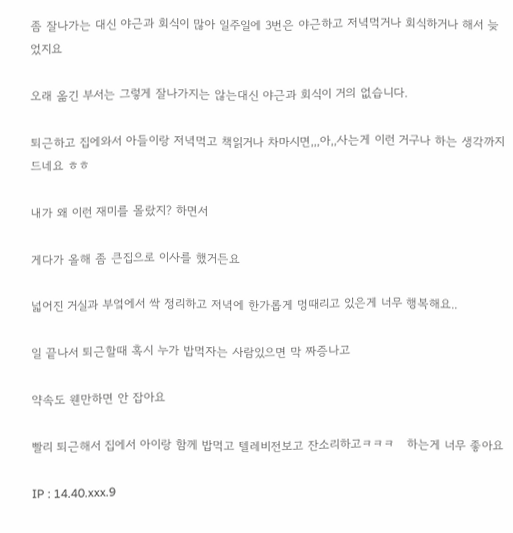좀 잘나가는 대신 야근과 회식이 많아 일주일에 3번은 야근하고 저녁먹거나 회식하거나 해서 늦었지요

오래 옮긴 부서는 그렇게 잘나가지는 않는대신 야근과 회식이 거의 없습니다.

퇴근하고 집에와서 아들이랑 저녁먹고 책읽거나 차마시면,,,아,,사는게 이런 거구나 하는 생각까지 드네요 ㅎㅎ

내가 왜 이런 재미를 몰랐지? 하면서

게다가 올해 좀 큰집으로 이사를 했거든요

넓어진 거실과 부엌에서 싹 정리하고 저녁에 한가롭게 멍때리고 있은게 너무 행복해요..

일 끝나서 퇴근할때 혹시 누가 밥먹자는 사람있으면 막 짜증나고

약속도 웬만하면 안 잡아요

빨리 퇴근해서 집에서 아이랑 함께 밥먹고 텔레비전보고 잔소리하고ㅋㅋㅋ   하는게 너무 좋아요

IP : 14.40.xxx.9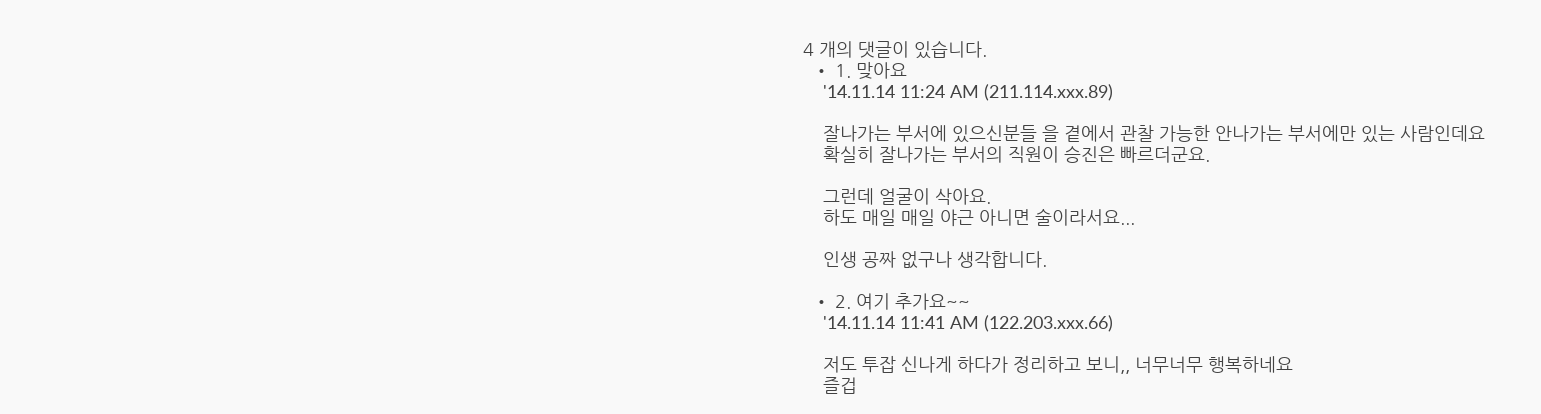4 개의 댓글이 있습니다.
  • 1. 맞아요
    '14.11.14 11:24 AM (211.114.xxx.89)

    잘나가는 부서에 있으신분들 을 곁에서 관찰 가능한 안나가는 부서에만 있는 사람인데요
    확실히 잘나가는 부서의 직원이 승진은 빠르더군요.

    그런데 얼굴이 삭아요.
    하도 매일 매일 야근 아니면 술이라서요...

    인생 공짜 없구나 생각합니다.

  • 2. 여기 추가요~~
    '14.11.14 11:41 AM (122.203.xxx.66)

    저도 투잡 신나게 하다가 정리하고 보니,, 너무너무 행복하네요
    즐겁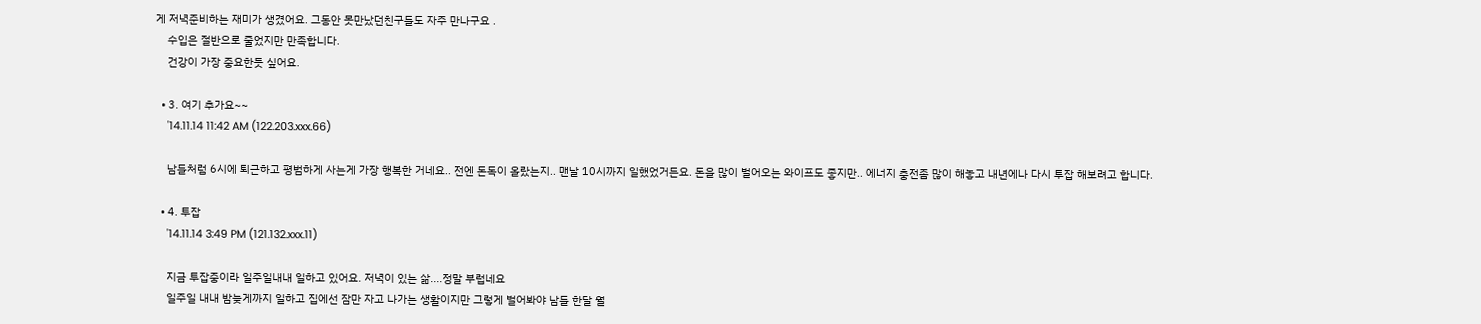게 저녁준비하는 재미가 생겼어요. 그동안 못만났던친구들도 자주 만나구요 .
    수입은 절반으로 줄었지만 만족합니다.
    건강이 가장 중요한듯 싶어요.

  • 3. 여기 추가요~~
    '14.11.14 11:42 AM (122.203.xxx.66)

    남들처럼 6시에 퇴근하고 평범하게 사는게 가장 행복한 거네요.. 전엔 돈독이 올랐는지.. 맨날 10시까지 일했었거든요. 돈을 많이 벌어오는 와이프도 좋지만.. 에너지 충전좀 많이 해놓고 내년에나 다시 투잡 해보려고 합니다.

  • 4. 투잡
    '14.11.14 3:49 PM (121.132.xxx.11)

    지금 투잡중이라 일주일내내 일하고 있어요. 저녁이 있는 삶....정말 부럽네요
    일주일 내내 밤늦게까지 일하고 집에선 잠만 자고 나가는 생활이지만 그렇게 벌어봐야 남들 한달 월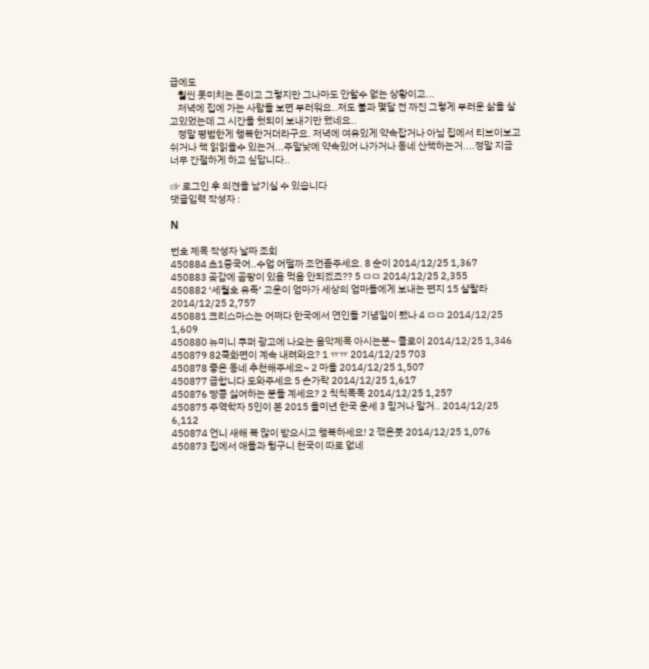급에도
    훨씬 못미치는 돈이고 그렇지만 그나마도 안할수 없는 상황이고...
    저녁에 집에 가는 사람들 보면 부러워요..저도 불과 몇달 전 까진 그렇게 부러운 삶을 살고있었는데 그 시간을 헛되이 보내기만 했네요..
    정말 평범한게 행복한거더라구요. 저녁에 여유있게 약속잡거나 아님 집에서 티브이보고 쉬거나 책 읽읽을수 있는거...주말낮에 약속있어 나가거나 동네 산책하는거....정말 지금 너무 간절하게 하고 싶답니다..

☞ 로그인 후 의견을 남기실 수 있습니다
댓글입력 작성자 :

N

번호 제목 작성자 날짜 조회
450884 초1중국어..수업 어떨까 조언좀주세요. 8 순이 2014/12/25 1,367
450883 곶감에 곰팡이 있음 먹음 안되겠죠?? 5 ㅁㅁ 2014/12/25 2,355
450882 ‘세월호 유족’ 고운이 엄마가 세상의 엄마들에게 보내는 편지 15 샬랄라 2014/12/25 2,757
450881 크리스마스는 어쩌다 한국에서 연인들 기념일이 됐나 4 ㅁㅁ 2014/12/25 1,609
450880 뉴미니 쿠퍼 광고에 나오는 음악제목 아시는분~ 클로이 2014/12/25 1,346
450879 82쿡화면이 계속 내려와요? 1 ㅠㅠ 2014/12/25 703
450878 좋은 동네 추천해주세요~ 2 마을 2014/12/25 1,507
450877 급합니다 도와주세요 5 손가락 2014/12/25 1,617
450876 땅콩 싫어하는 분들 계세요? 2 칙칙폭폭 2014/12/25 1,257
450875 주역학자 5인이 본 2015 을미년 한국 운세 3 믿거나 말거.. 2014/12/25 6,112
450874 언니 새해 복 많이 받으시고 행복하세요! 2 꺾은붓 2014/12/25 1,076
450873 집에서 애들과 뒹구니 천국이 따로 없네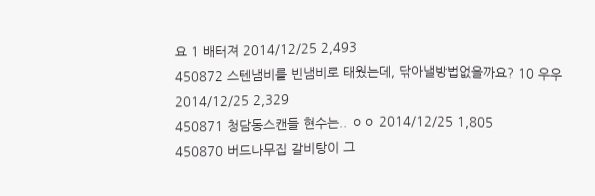요 1 배터져 2014/12/25 2,493
450872 스텐냄비를 빈냄비로 태웠는데, 닦아낼방법없을까요? 10 우우 2014/12/25 2,329
450871 청담동스캔들 현수는.. ㅇㅇ 2014/12/25 1,805
450870 버드나무집 갈비탕이 그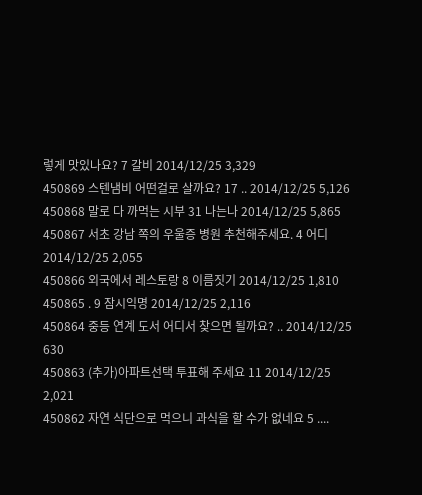렇게 맛있나요? 7 갈비 2014/12/25 3,329
450869 스텐냄비 어떤걸로 살까요? 17 .. 2014/12/25 5,126
450868 말로 다 까먹는 시부 31 나는나 2014/12/25 5,865
450867 서초 강남 쪽의 우울증 병원 추천해주세요. 4 어디 2014/12/25 2,055
450866 외국에서 레스토랑 8 이름짓기 2014/12/25 1,810
450865 . 9 잠시익명 2014/12/25 2,116
450864 중등 연계 도서 어디서 찾으면 될까요? .. 2014/12/25 630
450863 (추가)아파트선택 투표해 주세요 11 2014/12/25 2,021
450862 자연 식단으로 먹으니 과식을 할 수가 없네요 5 ....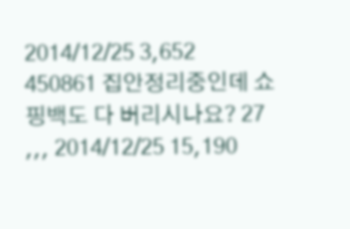2014/12/25 3,652
450861 집안정리중인데 쇼핑백도 다 버리시나요? 27 ,,, 2014/12/25 15,190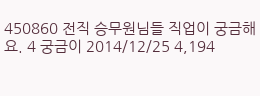450860 전직 승무원님들 직업이 궁금해요. 4 궁금이 2014/12/25 4,194